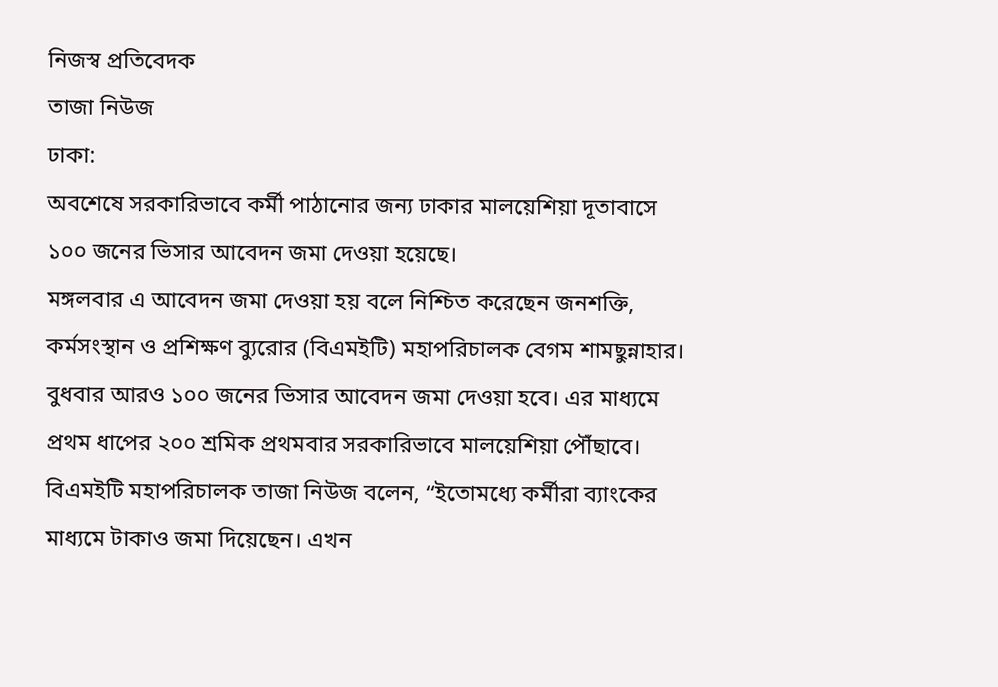নিজস্ব প্রতিবেদক
তাজা নিউজ
ঢাকা:
অবশেষে সরকারিভাবে কর্মী পাঠানোর জন্য ঢাকার মালয়েশিয়া দূতাবাসে ১০০ জনের ভিসার আবেদন জমা দেওয়া হয়েছে।
মঙ্গলবার এ আবেদন জমা দেওয়া হয় বলে নিশ্চিত করেছেন জনশক্তি, কর্মসংস্থান ও প্রশিক্ষণ ব্যুরোর (বিএমইটি) মহাপরিচালক বেগম শামছুন্নাহার।
বুধবার আরও ১০০ জনের ভিসার আবেদন জমা দেওয়া হবে। এর মাধ্যমে প্রথম ধাপের ২০০ শ্রমিক প্রথমবার সরকারিভাবে মালয়েশিয়া পৌঁছাবে।
বিএমইটি মহাপরিচালক তাজা নিউজ বলেন, “ইতোমধ্যে কর্মীরা ব্যাংকের মাধ্যমে টাকাও জমা দিয়েছেন। এখন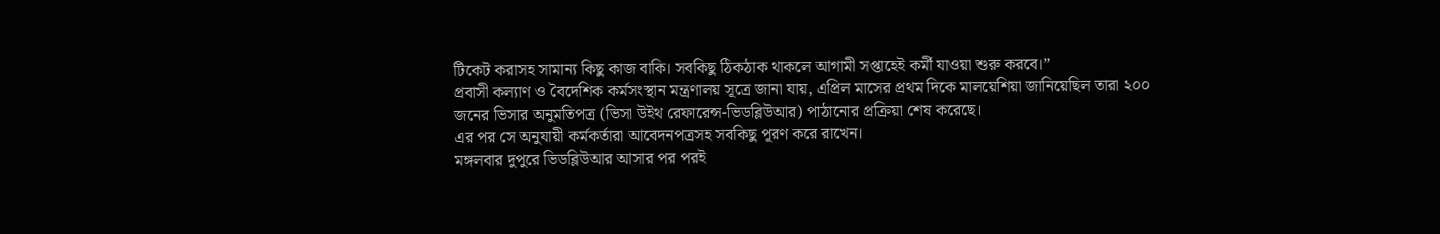টিকেট করাসহ সামান্য কিছু কাজ বাকি। সবকিছু ঠিকঠাক থাকলে আগামী সপ্তাহেই কর্মী যাওয়া শুরু করবে।”
প্রবাসী কল্যাণ ও বৈদেশিক কর্মসংস্থান মন্ত্রণালয় সূত্রে জানা যায়, এপ্রিল মাসের প্রথম দিকে মালয়েশিয়া জানিয়েছিল তারা ২০০ জনের ভিসার অনুমতিপত্র (ভিসা উইথ রেফারেন্স-ভিডব্লিউআর) পাঠানোর প্রক্রিয়া শেষ করেছে।
এর পর সে অনুযায়ী কর্মকর্তারা আবেদনপত্রসহ সবকিছু পূরণ করে রাখেন।
মঙ্গলবার দুপুরে ভিডব্লিউআর আসার পর পরই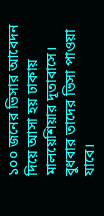১০০ জনের ভিসার আবেদন দিয়ে আসা হয় ঢাকায় মালয়েশিয়ার দূতাবাসে। বুধবার তাদের ভিসা পাওয়া যাবে।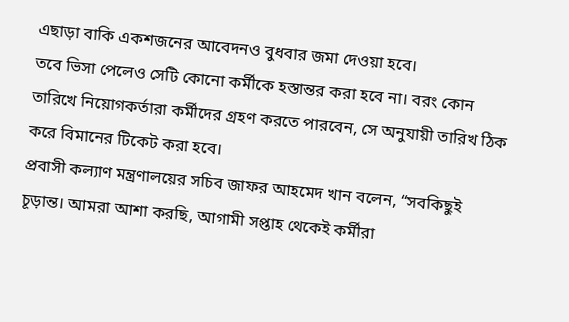এছাড়া বাকি একশজনের আবেদনও বুধবার জমা দেওয়া হবে।
তবে ভিসা পেলেও সেটি কোনো কর্মীকে হস্তান্তর করা হবে না। বরং কোন তারিখে নিয়োগকর্তারা কর্মীদের গ্রহণ করতে পারবেন, সে অনুযায়ী তারিখ ঠিক করে বিমানের টিকেট করা হবে।
প্রবাসী কল্যাণ মন্ত্রণালয়ের সচিব জাফর আহমেদ খান বলেন, “সবকিছুই চূড়ান্ত। আমরা আশা করছি, আগামী সপ্তাহ থেকেই কর্মীরা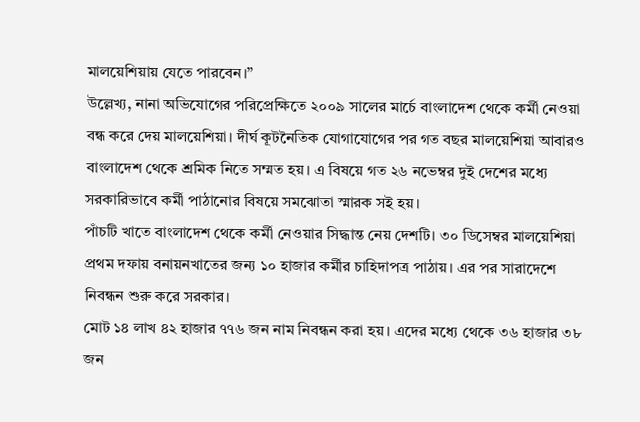মালয়েশিয়ায় যেতে পারবেন।”
উল্লেখ্য, নানা অভিযোগের পরিপ্রেক্ষিতে ২০০৯ সালের মার্চে বাংলাদেশ থেকে কর্মী নেওয়া বন্ধ করে দেয় মালয়েশিয়া। দীর্ঘ কূটনৈতিক যোগাযোগের পর গত বছর মালয়েশিয়া আবারও বাংলাদেশ থেকে শ্রমিক নিতে সম্মত হয়। এ বিষয়ে গত ২৬ নভেম্বর দুই দেশের মধ্যে সরকারিভাবে কর্মী পাঠানোর বিষয়ে সমঝোতা স্মারক সই হয়।
পাঁচটি খাতে বাংলাদেশ থেকে কর্মী নেওয়ার সিদ্ধান্ত নেয় দেশটি। ৩০ ডিসেম্বর মালয়েশিয়া প্রথম দফায় বনায়নখাতের জন্য ১০ হাজার কর্মীর চাহিদাপত্র পাঠায়। এর পর সারাদেশে নিবন্ধন শুরু করে সরকার।
মোট ১৪ লাখ ৪২ হাজার ৭৭৬ জন নাম নিবন্ধন করা হয়। এদের মধ্যে থেকে ৩৬ হাজার ৩৮ জন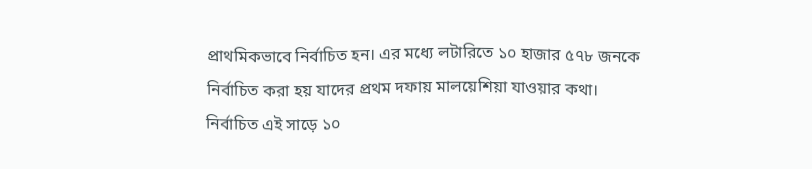প্রাথমিকভাবে নির্বাচিত হন। এর মধ্যে লটারিতে ১০ হাজার ৫৭৮ জনকে নির্বাচিত করা হয় যাদের প্রথম দফায় মালয়েশিয়া যাওয়ার কথা।
নির্বাচিত এই সাড়ে ১০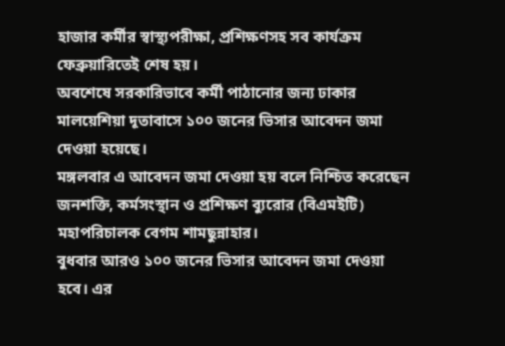হাজার কর্মীর স্বাস্থ্যপরীক্ষা, প্রশিক্ষণসহ সব কার্যক্রম ফেব্রুয়ারিতেই শেষ হয়।
অবশেষে সরকারিভাবে কর্মী পাঠানোর জন্য ঢাকার মালয়েশিয়া দূতাবাসে ১০০ জনের ভিসার আবেদন জমা দেওয়া হয়েছে।
মঙ্গলবার এ আবেদন জমা দেওয়া হয় বলে নিশ্চিত করেছেন জনশক্তি, কর্মসংস্থান ও প্রশিক্ষণ ব্যুরোর (বিএমইটি) মহাপরিচালক বেগম শামছুন্নাহার।
বুধবার আরও ১০০ জনের ভিসার আবেদন জমা দেওয়া হবে। এর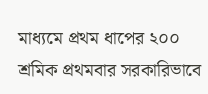মাধ্যমে প্রথম ধাপের ২০০ শ্রমিক প্রথমবার সরকারিভাবে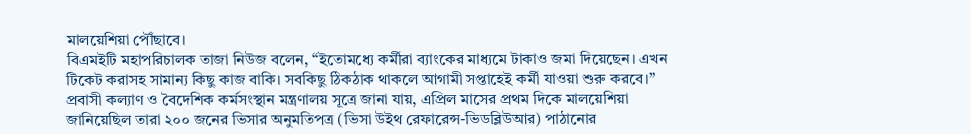মালয়েশিয়া পৌঁছাবে।
বিএমইটি মহাপরিচালক তাজা নিউজ বলেন, “ইতোমধ্যে কর্মীরা ব্যাংকের মাধ্যমে টাকাও জমা দিয়েছেন। এখন টিকেট করাসহ সামান্য কিছু কাজ বাকি। সবকিছু ঠিকঠাক থাকলে আগামী সপ্তাহেই কর্মী যাওয়া শুরু করবে।”
প্রবাসী কল্যাণ ও বৈদেশিক কর্মসংস্থান মন্ত্রণালয় সূত্রে জানা যায়, এপ্রিল মাসের প্রথম দিকে মালয়েশিয়া জানিয়েছিল তারা ২০০ জনের ভিসার অনুমতিপত্র (ভিসা উইথ রেফারেন্স-ভিডব্লিউআর) পাঠানোর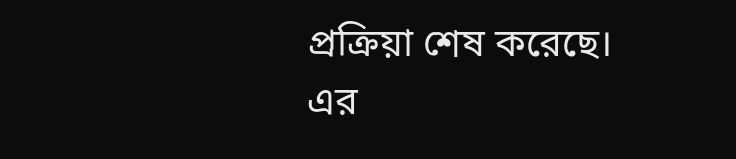প্রক্রিয়া শেষ করেছে।
এর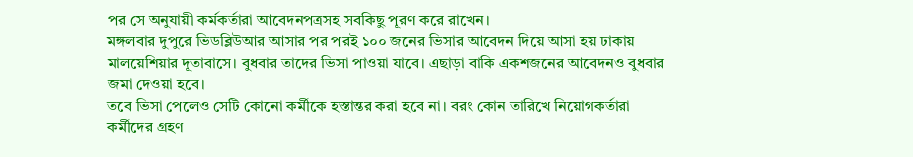পর সে অনুযায়ী কর্মকর্তারা আবেদনপত্রসহ সবকিছু পূরণ করে রাখেন।
মঙ্গলবার দুপুরে ভিডব্লিউআর আসার পর পরই ১০০ জনের ভিসার আবেদন দিয়ে আসা হয় ঢাকায় মালয়েশিয়ার দূতাবাসে। বুধবার তাদের ভিসা পাওয়া যাবে। এছাড়া বাকি একশজনের আবেদনও বুধবার জমা দেওয়া হবে।
তবে ভিসা পেলেও সেটি কোনো কর্মীকে হস্তান্তর করা হবে না। বরং কোন তারিখে নিয়োগকর্তারা কর্মীদের গ্রহণ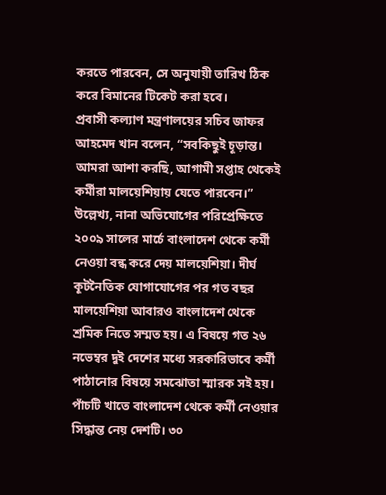করতে পারবেন, সে অনুযায়ী তারিখ ঠিক করে বিমানের টিকেট করা হবে।
প্রবাসী কল্যাণ মন্ত্রণালয়ের সচিব জাফর আহমেদ খান বলেন, “সবকিছুই চূড়ান্ত। আমরা আশা করছি, আগামী সপ্তাহ থেকেই কর্মীরা মালয়েশিয়ায় যেতে পারবেন।”
উল্লেখ্য, নানা অভিযোগের পরিপ্রেক্ষিতে ২০০৯ সালের মার্চে বাংলাদেশ থেকে কর্মী নেওয়া বন্ধ করে দেয় মালয়েশিয়া। দীর্ঘ কূটনৈতিক যোগাযোগের পর গত বছর মালয়েশিয়া আবারও বাংলাদেশ থেকে শ্রমিক নিতে সম্মত হয়। এ বিষয়ে গত ২৬ নভেম্বর দুই দেশের মধ্যে সরকারিভাবে কর্মী পাঠানোর বিষয়ে সমঝোতা স্মারক সই হয়।
পাঁচটি খাতে বাংলাদেশ থেকে কর্মী নেওয়ার সিদ্ধান্ত নেয় দেশটি। ৩০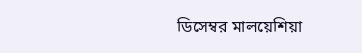ডিসেম্বর মালয়েশিয়া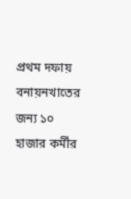প্রথম দফায় বনায়নখাতের জন্য ১০ হাজার কর্মীর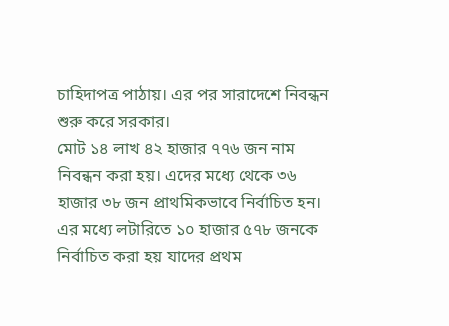চাহিদাপত্র পাঠায়। এর পর সারাদেশে নিবন্ধন শুরু করে সরকার।
মোট ১৪ লাখ ৪২ হাজার ৭৭৬ জন নাম নিবন্ধন করা হয়। এদের মধ্যে থেকে ৩৬ হাজার ৩৮ জন প্রাথমিকভাবে নির্বাচিত হন। এর মধ্যে লটারিতে ১০ হাজার ৫৭৮ জনকে নির্বাচিত করা হয় যাদের প্রথম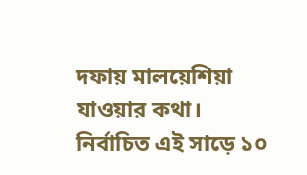দফায় মালয়েশিয়া যাওয়ার কথা।
নির্বাচিত এই সাড়ে ১০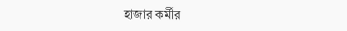হাজার কর্মীর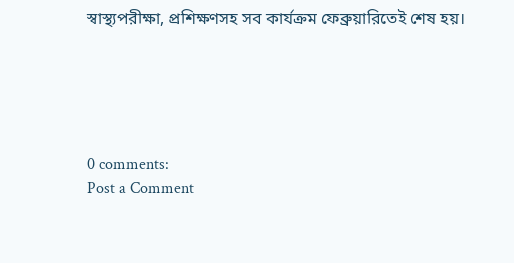স্বাস্থ্যপরীক্ষা, প্রশিক্ষণসহ সব কার্যক্রম ফেব্রুয়ারিতেই শেষ হয়।





0 comments:
Post a Comment